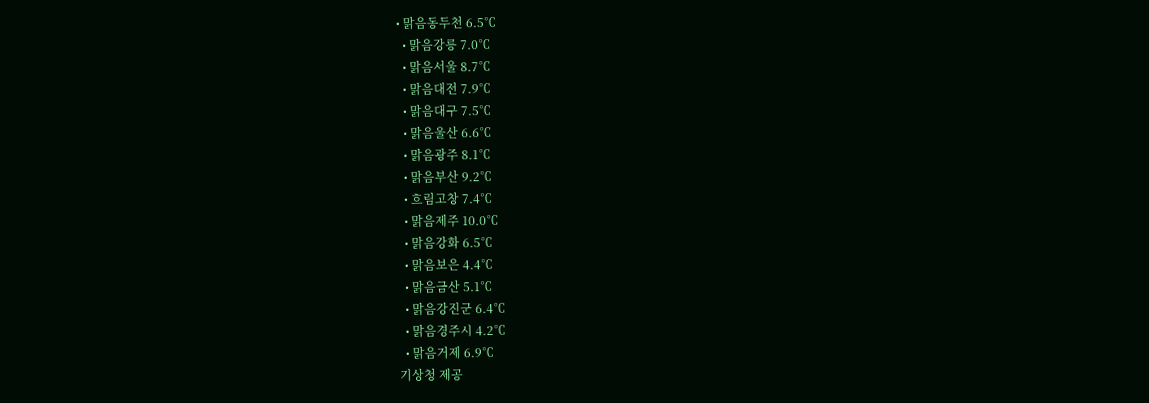• 맑음동두천 6.5℃
  • 맑음강릉 7.0℃
  • 맑음서울 8.7℃
  • 맑음대전 7.9℃
  • 맑음대구 7.5℃
  • 맑음울산 6.6℃
  • 맑음광주 8.1℃
  • 맑음부산 9.2℃
  • 흐림고창 7.4℃
  • 맑음제주 10.0℃
  • 맑음강화 6.5℃
  • 맑음보은 4.4℃
  • 맑음금산 5.1℃
  • 맑음강진군 6.4℃
  • 맑음경주시 4.2℃
  • 맑음거제 6.9℃
기상청 제공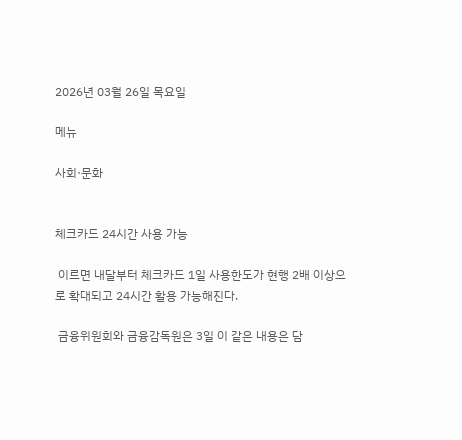2026년 03월 26일 목요일

메뉴

사회·문화


체크카드 24시간 사용 가능

 이르면 내달부터 체크카드 1일 사용한도가 현행 2배 이상으로 확대되고 24시간 활용 가능해진다.

 금융위원회와 금융감독원은 3일 이 같은 내용은 담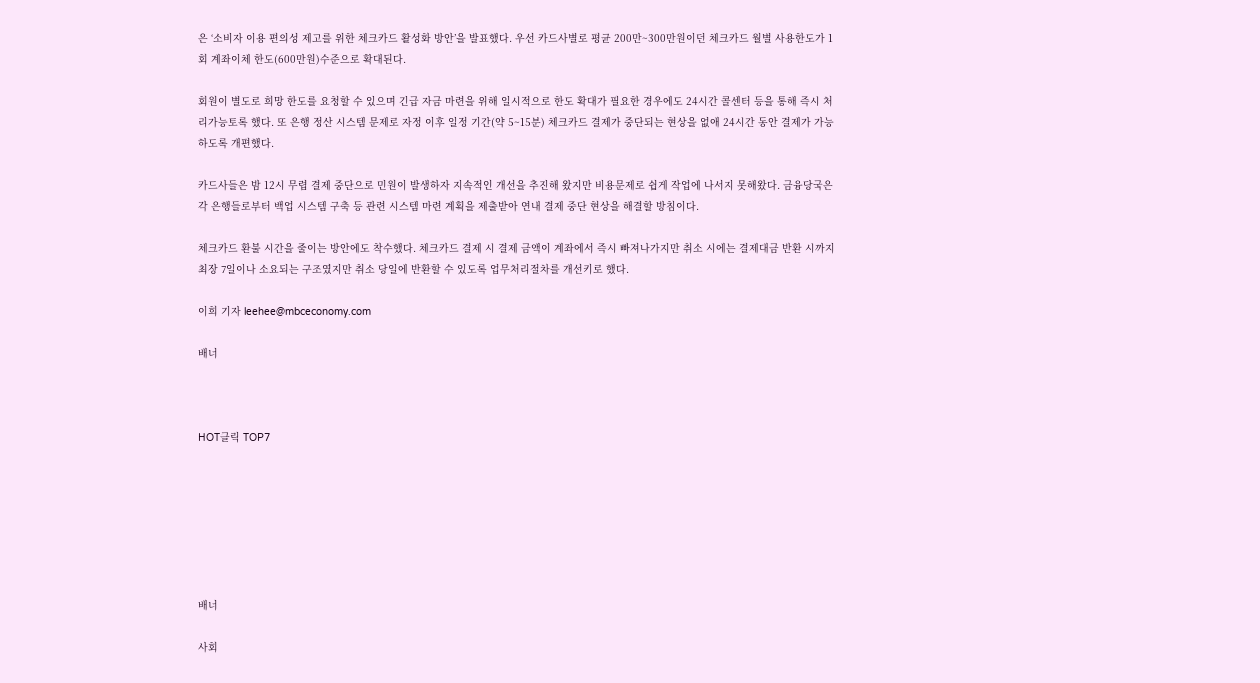은 ‘소비자 이용 편의성 제고를 위한 체크카드 활성화 방안’을 발표했다. 우선 카드사별로 평균 200만~300만원이던 체크카드 월별 사용한도가 1회 계좌이체 한도(600만원)수준으로 확대된다.

회원이 별도로 희망 한도를 요청할 수 있으며 긴급 자금 마련을 위해 일시적으로 한도 확대가 필요한 경우에도 24시간 콜센터 등을 통해 즉시 처리가능토록 했다. 또 은행 정산 시스템 문제로 자정 이후 일정 기간(약 5~15분) 체크카드 결제가 중단되는 현상을 없애 24시간 동안 결제가 가능하도록 개편했다.

카드사들은 밤 12시 무렵 결제 중단으로 민원이 발생하자 지속적인 개선을 추진해 왔지만 비용문제로 쉽게 작업에 나서지 못해왔다. 금융당국은 각 은행들로부터 백업 시스템 구축 등 관련 시스템 마련 계획을 제출받아 연내 결제 중단 현상을 해결할 방침이다.

체크카드 환불 시간을 줄이는 방안에도 착수했다. 체크카드 결제 시 결제 금액이 계좌에서 즉시 빠져나가지만 취소 시에는 결제대금 반환 시까지 최장 7일이나 소요되는 구조였지만 취소 당일에 반환할 수 있도록 업무처리절차를 개선키로 했다.

이희 기자 leehee@mbceconomy.com

배너



HOT클릭 TOP7







배너

사회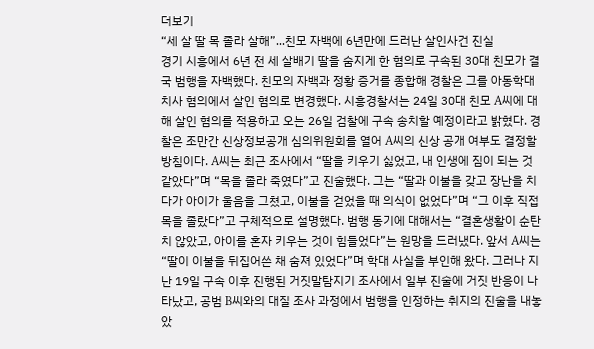더보기
“세 살 딸 목 졸라 살해”...친모 자백에 6년만에 드러난 살인사건 진실
경기 시흥에서 6년 전 세 살배기 딸을 숨지게 한 혐의로 구속된 30대 친모가 결국 범행을 자백했다. 친모의 자백과 정황 증거를 종합해 경찰은 그를 아동학대치사 혐의에서 살인 혐의로 변경했다. 시흥경찰서는 24일 30대 친모 A씨에 대해 살인 혐의를 적용하고 오는 26일 검찰에 구속 송치할 예정이라고 밝혔다. 경찰은 조만간 신상정보공개 심의위원회를 열어 A씨의 신상 공개 여부도 결정할 방침이다. A씨는 최근 조사에서 “딸을 키우기 싫었고, 내 인생에 짐이 되는 것 같았다”며 “목을 졸라 죽였다”고 진술했다. 그는 “딸과 이불을 갖고 장난을 치다가 아이가 울음을 그쳤고, 이불을 걷었을 때 의식이 없었다”며 “그 이후 직접 목을 졸랐다”고 구체적으로 설명했다. 범행 동기에 대해서는 “결혼생활이 순탄치 않았고, 아이를 혼자 키우는 것이 힘들었다”는 원망을 드러냈다. 앞서 A씨는 “딸이 이불을 뒤집어쓴 채 숨져 있었다”며 학대 사실을 부인해 왔다. 그러나 지난 19일 구속 이후 진행된 거짓말탐지기 조사에서 일부 진술에 거짓 반응이 나타났고, 공범 B씨와의 대질 조사 과정에서 범행을 인정하는 취지의 진술을 내놓았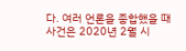다. 여러 언론을 종합했을 때 사건은 2020년 2월 시